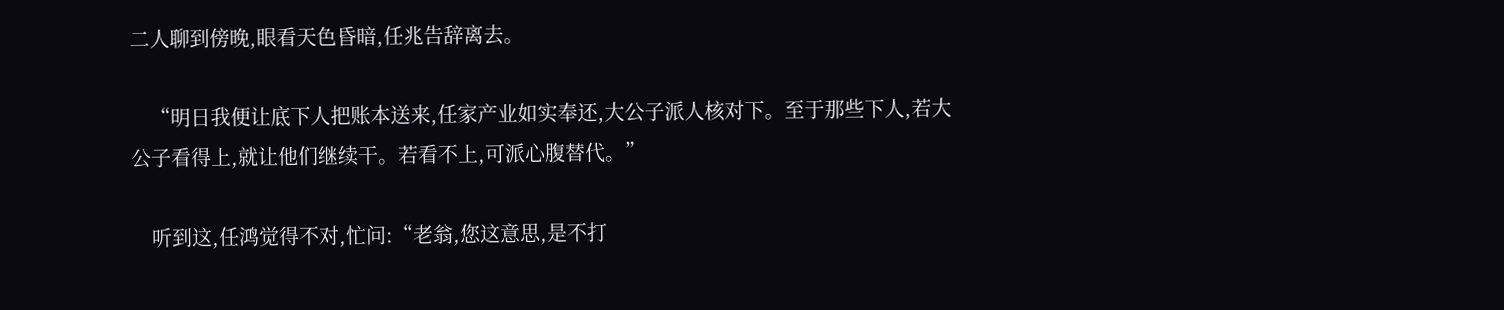二人聊到傍晚,眼看天色昏暗,任兆告辞离去。

    “明日我便让底下人把账本送来,任家产业如实奉还,大公子派人核对下。至于那些下人,若大公子看得上,就让他们继续干。若看不上,可派心腹替代。”

    听到这,任鸿觉得不对,忙问:“老翁,您这意思,是不打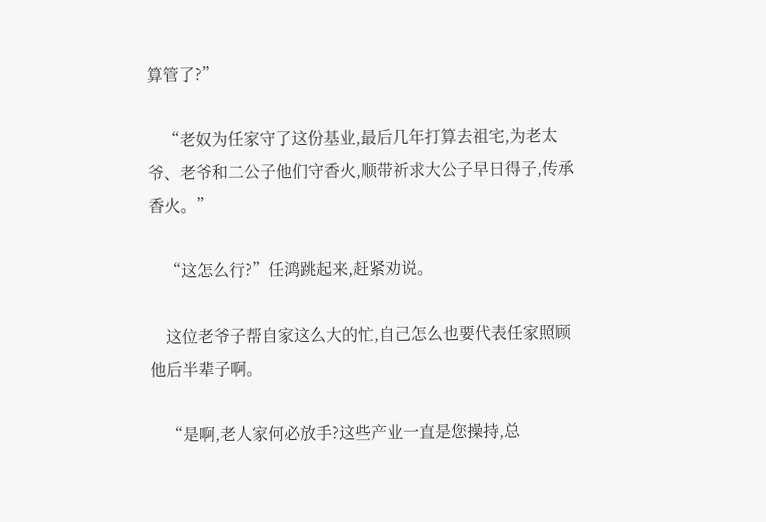算管了?”

    “老奴为任家守了这份基业,最后几年打算去祖宅,为老太爷、老爷和二公子他们守香火,顺带祈求大公子早日得子,传承香火。”

    “这怎么行?”任鸿跳起来,赶紧劝说。

    这位老爷子帮自家这么大的忙,自己怎么也要代表任家照顾他后半辈子啊。

    “是啊,老人家何必放手?这些产业一直是您操持,总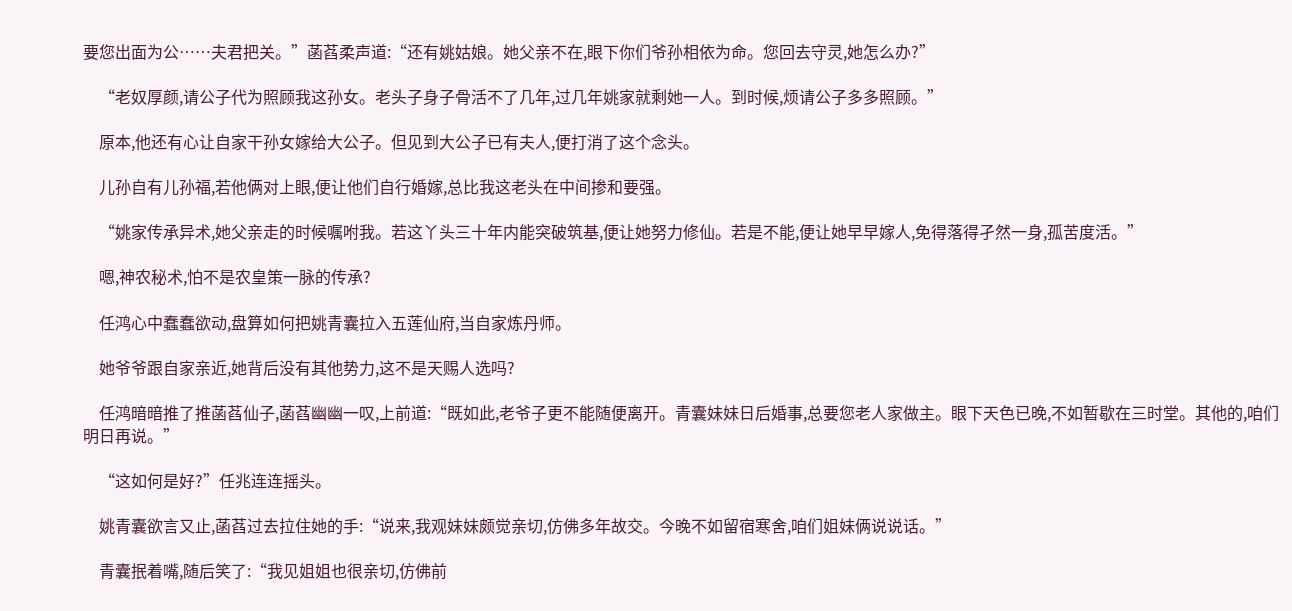要您出面为公……夫君把关。”菡萏柔声道:“还有姚姑娘。她父亲不在,眼下你们爷孙相依为命。您回去守灵,她怎么办?”

    “老奴厚颜,请公子代为照顾我这孙女。老头子身子骨活不了几年,过几年姚家就剩她一人。到时候,烦请公子多多照顾。”

    原本,他还有心让自家干孙女嫁给大公子。但见到大公子已有夫人,便打消了这个念头。

    儿孙自有儿孙福,若他俩对上眼,便让他们自行婚嫁,总比我这老头在中间掺和要强。

    “姚家传承异术,她父亲走的时候嘱咐我。若这丫头三十年内能突破筑基,便让她努力修仙。若是不能,便让她早早嫁人,免得落得孑然一身,孤苦度活。”

    嗯,神农秘术,怕不是农皇策一脉的传承?

    任鸿心中蠢蠢欲动,盘算如何把姚青囊拉入五莲仙府,当自家炼丹师。

    她爷爷跟自家亲近,她背后没有其他势力,这不是天赐人选吗?

    任鸿暗暗推了推菡萏仙子,菡萏幽幽一叹,上前道:“既如此,老爷子更不能随便离开。青囊妹妹日后婚事,总要您老人家做主。眼下天色已晚,不如暂歇在三时堂。其他的,咱们明日再说。”

    “这如何是好?”任兆连连摇头。

    姚青囊欲言又止,菡萏过去拉住她的手:“说来,我观妹妹颇觉亲切,仿佛多年故交。今晚不如留宿寒舍,咱们姐妹俩说说话。”

    青囊抿着嘴,随后笑了:“我见姐姐也很亲切,仿佛前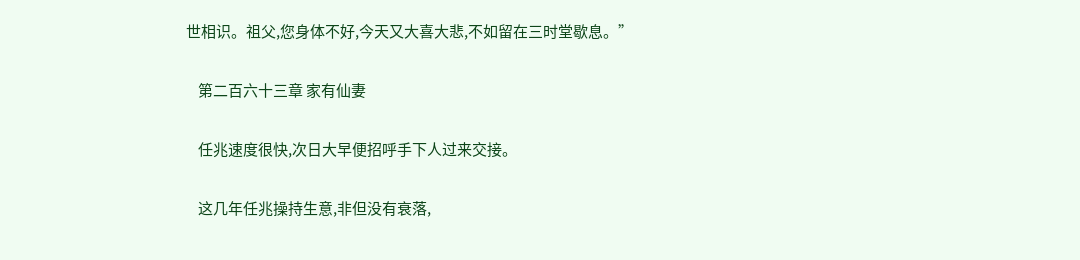世相识。祖父,您身体不好,今天又大喜大悲,不如留在三时堂歇息。”

    第二百六十三章 家有仙妻

    任兆速度很快,次日大早便招呼手下人过来交接。

    这几年任兆操持生意,非但没有衰落,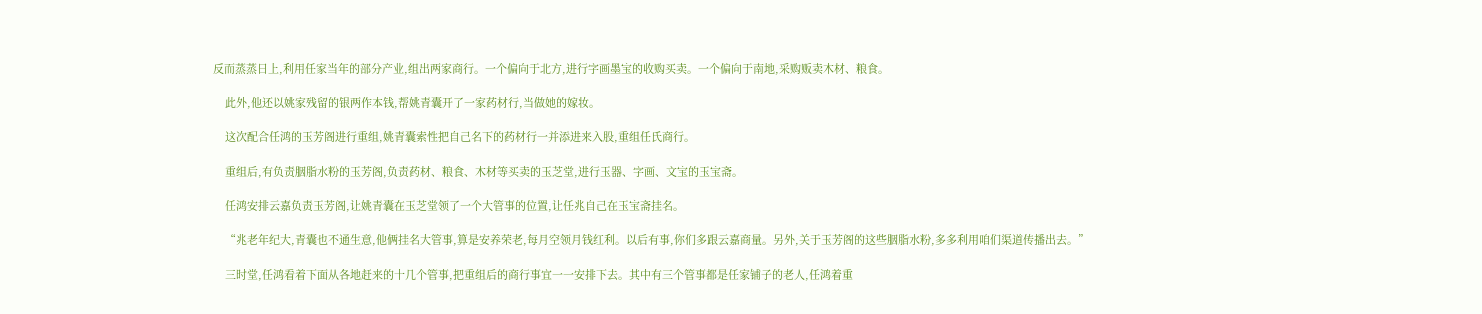反而蒸蒸日上,利用任家当年的部分产业,组出两家商行。一个偏向于北方,进行字画墨宝的收购买卖。一个偏向于南地,采购贩卖木材、粮食。

    此外,他还以姚家残留的银两作本钱,帮姚青囊开了一家药材行,当做她的嫁妆。

    这次配合任鸿的玉芳阁进行重组,姚青囊索性把自己名下的药材行一并添进来入股,重组任氏商行。

    重组后,有负责胭脂水粉的玉芳阁,负责药材、粮食、木材等买卖的玉芝堂,进行玉器、字画、文宝的玉宝斋。

    任鸿安排云嘉负责玉芳阁,让姚青囊在玉芝堂领了一个大管事的位置,让任兆自己在玉宝斋挂名。

    “兆老年纪大,青囊也不通生意,他俩挂名大管事,算是安养荣老,每月空领月钱红利。以后有事,你们多跟云嘉商量。另外,关于玉芳阁的这些胭脂水粉,多多利用咱们渠道传播出去。”

    三时堂,任鸿看着下面从各地赶来的十几个管事,把重组后的商行事宜一一安排下去。其中有三个管事都是任家铺子的老人,任鸿着重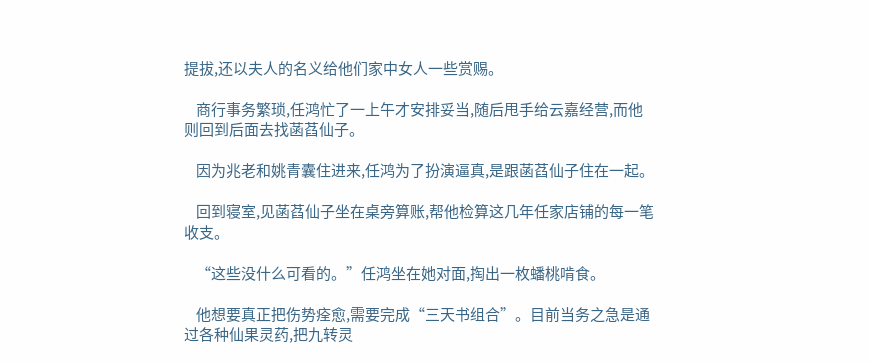提拔,还以夫人的名义给他们家中女人一些赏赐。

    商行事务繁琐,任鸿忙了一上午才安排妥当,随后甩手给云嘉经营,而他则回到后面去找菡萏仙子。

    因为兆老和姚青囊住进来,任鸿为了扮演逼真,是跟菡萏仙子住在一起。

    回到寝室,见菡萏仙子坐在桌旁算账,帮他检算这几年任家店铺的每一笔收支。

    “这些没什么可看的。”任鸿坐在她对面,掏出一枚蟠桃啃食。

    他想要真正把伤势痊愈,需要完成“三天书组合”。目前当务之急是通过各种仙果灵药,把九转灵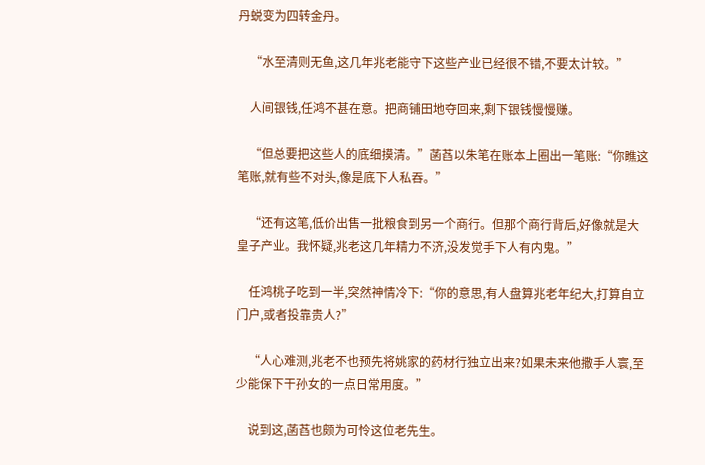丹蜕变为四转金丹。

    “水至清则无鱼,这几年兆老能守下这些产业已经很不错,不要太计较。”

    人间银钱,任鸿不甚在意。把商铺田地夺回来,剩下银钱慢慢赚。

    “但总要把这些人的底细摸清。”菡萏以朱笔在账本上圈出一笔账:“你瞧这笔账,就有些不对头,像是底下人私吞。”

    “还有这笔,低价出售一批粮食到另一个商行。但那个商行背后,好像就是大皇子产业。我怀疑,兆老这几年精力不济,没发觉手下人有内鬼。”

    任鸿桃子吃到一半,突然神情冷下:“你的意思,有人盘算兆老年纪大,打算自立门户,或者投靠贵人?”

    “人心难测,兆老不也预先将姚家的药材行独立出来?如果未来他撒手人寰,至少能保下干孙女的一点日常用度。”

    说到这,菡萏也颇为可怜这位老先生。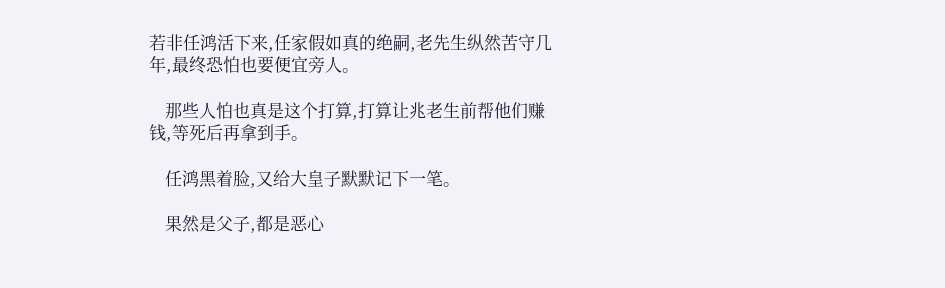若非任鸿活下来,任家假如真的绝嗣,老先生纵然苦守几年,最终恐怕也要便宜旁人。

    那些人怕也真是这个打算,打算让兆老生前帮他们赚钱,等死后再拿到手。

    任鸿黑着脸,又给大皇子默默记下一笔。

    果然是父子,都是恶心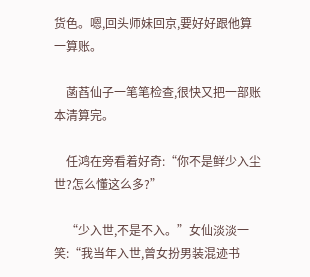货色。嗯,回头师妹回京,要好好跟他算一算账。

    菡萏仙子一笔笔检查,很快又把一部账本清算完。

    任鸿在旁看着好奇:“你不是鲜少入尘世?怎么懂这么多?”

    “少入世,不是不入。”女仙淡淡一笑:“我当年入世,曾女扮男装混迹书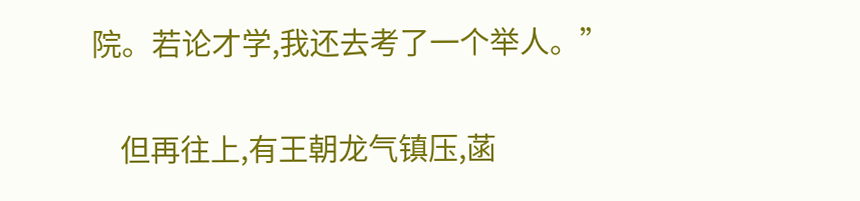院。若论才学,我还去考了一个举人。”

    但再往上,有王朝龙气镇压,菡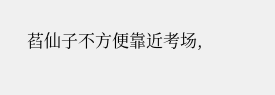萏仙子不方便靠近考场,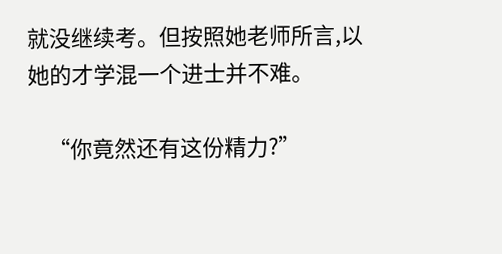就没继续考。但按照她老师所言,以她的才学混一个进士并不难。

    “你竟然还有这份精力?”